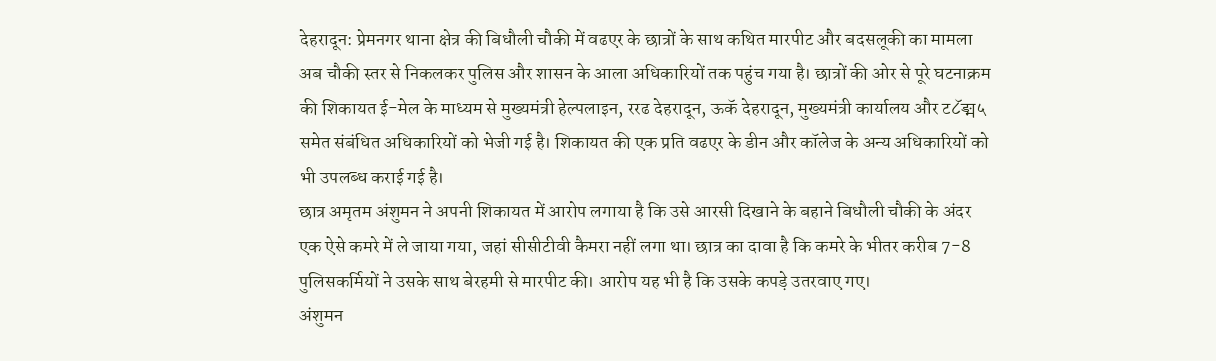देहरादून: प्रेमनगर थाना क्षेत्र की बिधौली चौकी में वढएर के छात्रों के साथ कथित मारपीट और बदसलूकी का मामला अब चौकी स्तर से निकलकर पुलिस और शासन के आला अधिकारियों तक पहुंच गया है। छात्रों की ओर से पूरे घटनाक्रम की शिकायत ई-मेल के माध्यम से मुख्यमंत्री हेल्पलाइन, ररढ देहरादून, ऊकॅ देहरादून, मुख्यमंत्री कार्यालय और ट८ॅङ्म५ समेत संबंधित अधिकारियों को भेजी गई है। शिकायत की एक प्रति वढएर के डीन और कॉलेज के अन्य अधिकारियों को भी उपलब्ध कराई गई है।
छात्र अमृतम अंशुमन ने अपनी शिकायत में आरोप लगाया है कि उसे आरसी दिखाने के बहाने बिधौली चौकी के अंदर एक ऐसे कमरे में ले जाया गया, जहां सीसीटीवी कैमरा नहीं लगा था। छात्र का दावा है कि कमरे के भीतर करीब 7-8 पुलिसकर्मियों ने उसके साथ बेरहमी से मारपीट की। आरोप यह भी है कि उसके कपड़े उतरवाए गए।
अंशुमन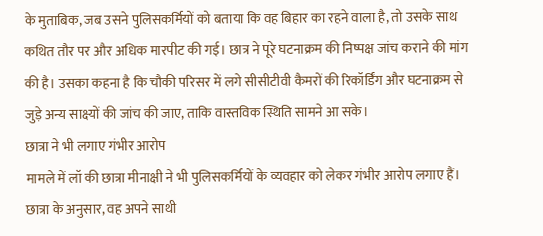के मुताबिक, जब उसने पुलिसकर्मियों को बताया कि वह बिहार का रहने वाला है, तो उसके साथ कथित तौर पर और अधिक मारपीट की गई। छात्र ने पूरे घटनाक्रम की निष्पक्ष जांच कराने की मांग की है। उसका कहना है कि चौकी परिसर में लगे सीसीटीवी कैमरों की रिकॉर्डिंग और घटनाक्रम से जुड़े अन्य साक्ष्यों की जांच की जाए, ताकि वास्तविक स्थिति सामने आ सके।
छात्रा ने भी लगाए गंभीर आरोप
मामले में लॉ की छात्रा मीनाक्षी ने भी पुलिसकर्मियों के व्यवहार को लेकर गंभीर आरोप लगाए हैं। छात्रा के अनुसार, वह अपने साथी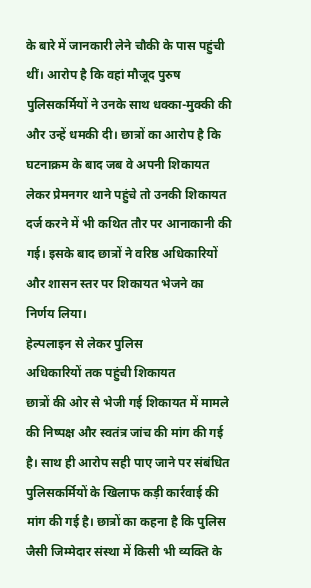के बारे में जानकारी लेने चौकी के पास पहुंची थीं। आरोप है कि वहां मौजूद पुरुष पुलिसकर्मियों ने उनके साथ धक्का-मुक्की की और उन्हें धमकी दी। छात्रों का आरोप है कि घटनाक्रम के बाद जब वे अपनी शिकायत लेकर प्रेमनगर थाने पहुंचे तो उनकी शिकायत दर्ज करने में भी कथित तौर पर आनाकानी की गई। इसके बाद छात्रों ने वरिष्ठ अधिकारियों और शासन स्तर पर शिकायत भेजने का निर्णय लिया।
हेल्पलाइन से लेकर पुलिस
अधिकारियों तक पहुंची शिकायत
छात्रों की ओर से भेजी गई शिकायत में मामले की निष्पक्ष और स्वतंत्र जांच की मांग की गई है। साथ ही आरोप सही पाए जाने पर संबंधित पुलिसकर्मियों के खिलाफ कड़ी कार्रवाई की मांग की गई है। छात्रों का कहना है कि पुलिस जैसी जिम्मेदार संस्था में किसी भी व्यक्ति के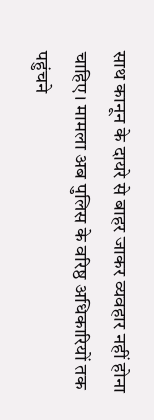साथ कानून के दायरे से बाहर जाकर व्यवहार नहीं होना चाहिए। मामला अब पुलिस के वरिष्ठ अधिकारियों तक पहुंचने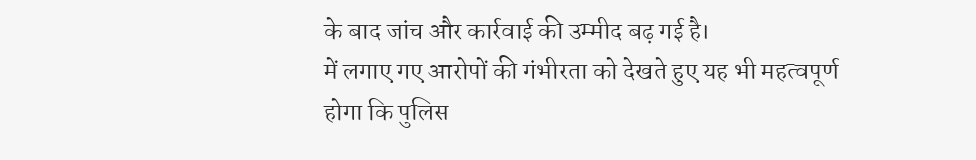के बाद जांच और कार्रवाई की उम्मीद बढ़ गई है।
में लगाए गए आरोपों की गंभीरता को देखते हुए यह भी महत्वपूर्ण होगा कि पुलिस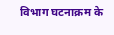विभाग घटनाक्रम के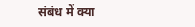संबंध में क्या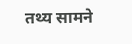तथ्य सामने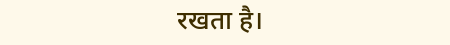रखता है।